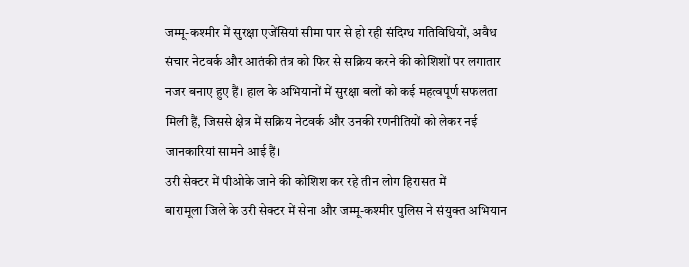जम्मू-कश्मीर में सुरक्षा एजेंसियां सीमा पार से हो रही संदिग्ध गतिविधियों, अवैध संचार नेटवर्क और आतंकी तंत्र को फिर से सक्रिय करने की कोशिशों पर लगातार नजर बनाए हुए हैं। हाल के अभियानों में सुरक्षा बलों को कई महत्वपूर्ण सफलता मिली हैं, जिससे क्षेत्र में सक्रिय नेटवर्क और उनकी रणनीतियों को लेकर नई जानकारियां सामने आई हैं।
उरी सेक्टर में पीओके जाने की कोशिश कर रहे तीन लोग हिरासत में
बारामूला जिले के उरी सेक्टर में सेना और जम्मू-कश्मीर पुलिस ने संयुक्त अभियान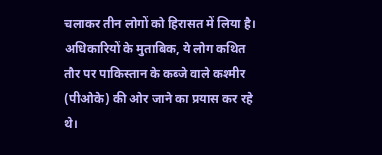चलाकर तीन लोगों को हिरासत में लिया है। अधिकारियों के मुताबिक, ये लोग कथित तौर पर पाकिस्तान के कब्जे वाले कश्मीर (पीओके) की ओर जाने का प्रयास कर रहे थे।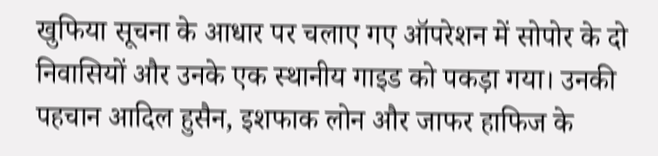खुफिया सूचना के आधार पर चलाए गए ऑपरेशन में सोपोर के दो निवासियों और उनके एक स्थानीय गाइड को पकड़ा गया। उनकी पहचान आदिल हुसैन, इशफाक लोन और जाफर हाफिज के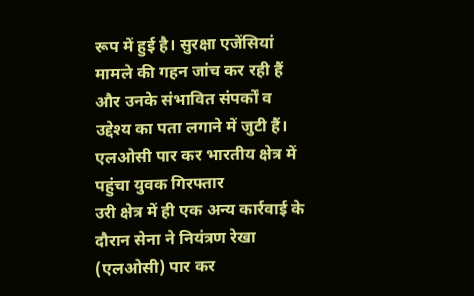रूप में हुई है। सुरक्षा एजेंसियां मामले की गहन जांच कर रही हैं और उनके संभावित संपर्कों व उद्देश्य का पता लगाने में जुटी हैं।
एलओसी पार कर भारतीय क्षेत्र में पहुंचा युवक गिरफ्तार
उरी क्षेत्र में ही एक अन्य कार्रवाई के दौरान सेना ने नियंत्रण रेखा (एलओसी) पार कर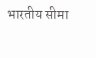भारतीय सीमा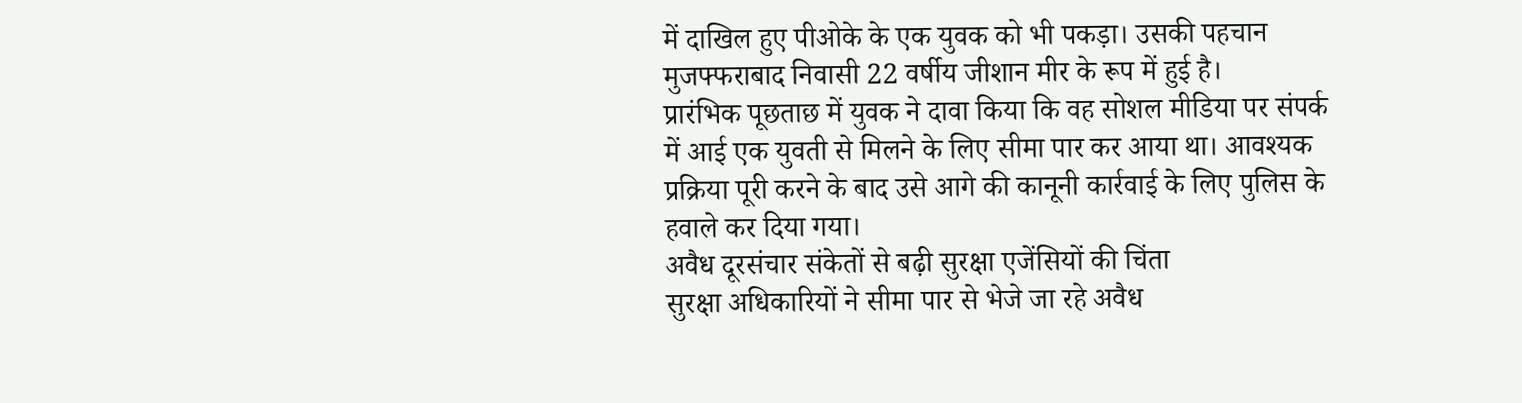में दाखिल हुए पीओके के एक युवक को भी पकड़ा। उसकी पहचान मुजफ्फराबाद निवासी 22 वर्षीय जीशान मीर के रूप में हुई है।
प्रारंभिक पूछताछ में युवक ने दावा किया कि वह सोशल मीडिया पर संपर्क में आई एक युवती से मिलने के लिए सीमा पार कर आया था। आवश्यक प्रक्रिया पूरी करने के बाद उसे आगे की कानूनी कार्रवाई के लिए पुलिस के हवाले कर दिया गया।
अवैध दूरसंचार संकेतों से बढ़ी सुरक्षा एजेंसियों की चिंता
सुरक्षा अधिकारियों ने सीमा पार से भेजे जा रहे अवैध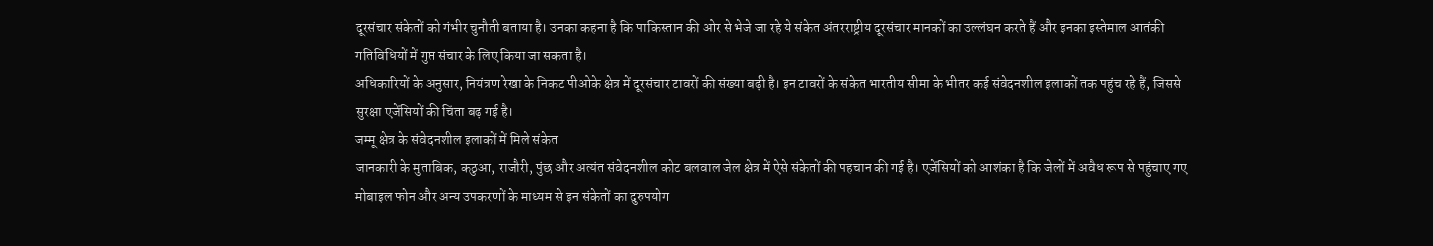दूरसंचार संकेतों को गंभीर चुनौती बताया है। उनका कहना है कि पाकिस्तान की ओर से भेजे जा रहे ये संकेत अंतरराष्ट्रीय दूरसंचार मानकों का उल्लंघन करते हैं और इनका इस्तेमाल आतंकी गतिविधियों में गुप्त संचार के लिए किया जा सकता है।
अधिकारियों के अनुसार, नियंत्रण रेखा के निकट पीओके क्षेत्र में दूरसंचार टावरों की संख्या बढ़ी है। इन टावरों के संकेत भारतीय सीमा के भीतर कई संवेदनशील इलाकों तक पहुंच रहे हैं, जिससे सुरक्षा एजेंसियों की चिंता बढ़ गई है।
जम्मू क्षेत्र के संवेदनशील इलाकों में मिले संकेत
जानकारी के मुताबिक, कठुआ, राजौरी, पुंछ और अत्यंत संवेदनशील कोट बलवाल जेल क्षेत्र में ऐसे संकेतों की पहचान की गई है। एजेंसियों को आशंका है कि जेलों में अवैध रूप से पहुंचाए गए मोबाइल फोन और अन्य उपकरणों के माध्यम से इन संकेतों का दुरुपयोग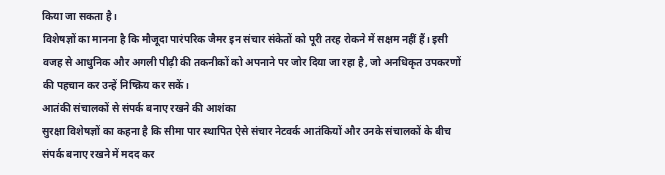किया जा सकता है।
विशेषज्ञों का मानना है कि मौजूदा पारंपरिक जैमर इन संचार संकेतों को पूरी तरह रोकने में सक्षम नहीं हैं। इसी वजह से आधुनिक और अगली पीढ़ी की तकनीकों को अपनाने पर जोर दिया जा रहा है, जो अनधिकृत उपकरणों की पहचान कर उन्हें निष्क्रिय कर सकें।
आतंकी संचालकों से संपर्क बनाए रखने की आशंका
सुरक्षा विशेषज्ञों का कहना है कि सीमा पार स्थापित ऐसे संचार नेटवर्क आतंकियों और उनके संचालकों के बीच संपर्क बनाए रखने में मदद कर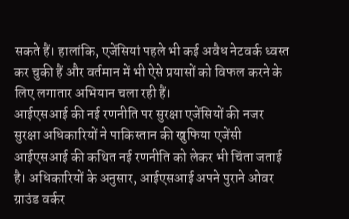सकते हैं। हालांकि, एजेंसियां पहले भी कई अवैध नेटवर्क ध्वस्त कर चुकी हैं और वर्तमान में भी ऐसे प्रयासों को विफल करने के लिए लगातार अभियान चला रही हैं।
आईएसआई की नई रणनीति पर सुरक्षा एजेंसियों की नजर
सुरक्षा अधिकारियों ने पाकिस्तान की खुफिया एजेंसी आईएसआई की कथित नई रणनीति को लेकर भी चिंता जताई है। अधिकारियों के अनुसार, आईएसआई अपने पुराने ओवर ग्राउंड वर्कर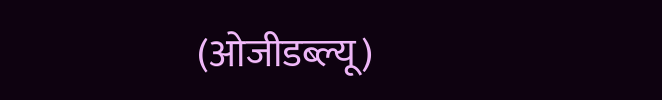(ओजीडब्ल्यू)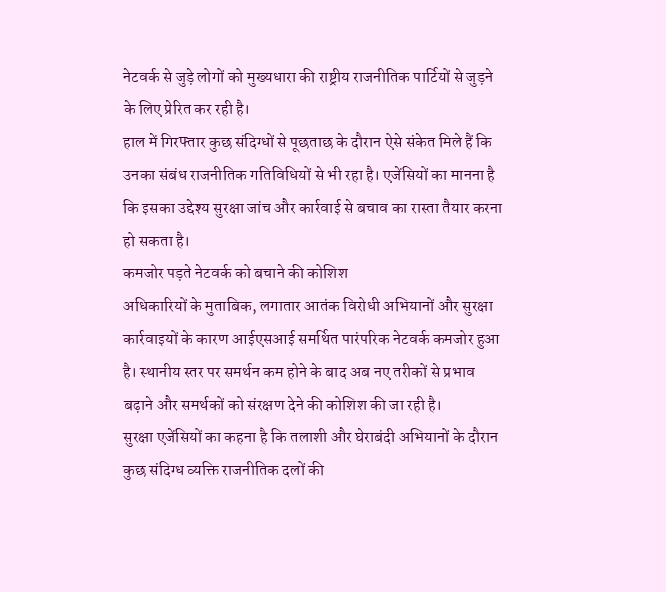नेटवर्क से जुड़े लोगों को मुख्यधारा की राष्ट्रीय राजनीतिक पार्टियों से जुड़ने के लिए प्रेरित कर रही है।
हाल में गिरफ्तार कुछ संदिग्धों से पूछताछ के दौरान ऐसे संकेत मिले हैं कि उनका संबंध राजनीतिक गतिविधियों से भी रहा है। एजेंसियों का मानना है कि इसका उद्देश्य सुरक्षा जांच और कार्रवाई से बचाव का रास्ता तैयार करना हो सकता है।
कमजोर पड़ते नेटवर्क को बचाने की कोशिश
अधिकारियों के मुताबिक, लगातार आतंक विरोधी अभियानों और सुरक्षा कार्रवाइयों के कारण आईएसआई समर्थित पारंपरिक नेटवर्क कमजोर हुआ है। स्थानीय स्तर पर समर्थन कम होने के बाद अब नए तरीकों से प्रभाव बढ़ाने और समर्थकों को संरक्षण देने की कोशिश की जा रही है।
सुरक्षा एजेंसियों का कहना है कि तलाशी और घेराबंदी अभियानों के दौरान कुछ संदिग्ध व्यक्ति राजनीतिक दलों की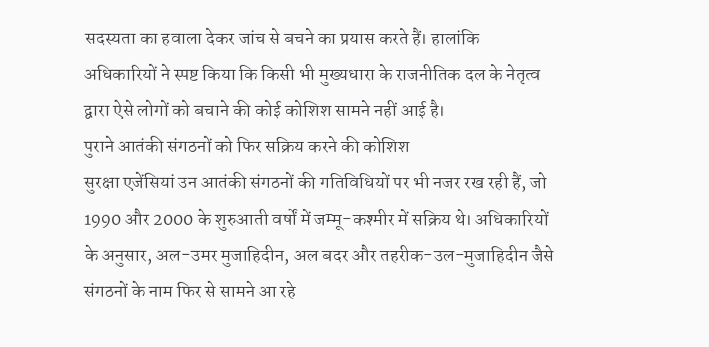सदस्यता का हवाला देकर जांच से बचने का प्रयास करते हैं। हालांकि अधिकारियों ने स्पष्ट किया कि किसी भी मुख्यधारा के राजनीतिक दल के नेतृत्व द्वारा ऐसे लोगों को बचाने की कोई कोशिश सामने नहीं आई है।
पुराने आतंकी संगठनों को फिर सक्रिय करने की कोशिश
सुरक्षा एजेंसियां उन आतंकी संगठनों की गतिविधियों पर भी नजर रख रही हैं, जो 1990 और 2000 के शुरुआती वर्षों में जम्मू-कश्मीर में सक्रिय थे। अधिकारियों के अनुसार, अल-उमर मुजाहिदीन, अल बदर और तहरीक-उल-मुजाहिदीन जैसे संगठनों के नाम फिर से सामने आ रहे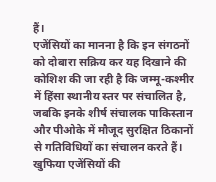हैं।
एजेंसियों का मानना है कि इन संगठनों को दोबारा सक्रिय कर यह दिखाने की कोशिश की जा रही है कि जम्मू-कश्मीर में हिंसा स्थानीय स्तर पर संचालित है, जबकि इनके शीर्ष संचालक पाकिस्तान और पीओके में मौजूद सुरक्षित ठिकानों से गतिविधियों का संचालन करते हैं।
खुफिया एजेंसियों की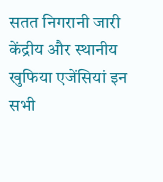सतत निगरानी जारी
केंद्रीय और स्थानीय खुफिया एजेंसियां इन सभी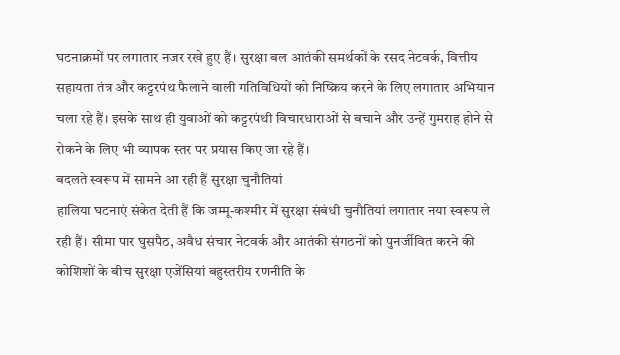घटनाक्रमों पर लगातार नजर रखे हुए हैं। सुरक्षा बल आतंकी समर्थकों के रसद नेटवर्क, वित्तीय सहायता तंत्र और कट्टरपंथ फैलाने वाली गतिविधियों को निष्क्रिय करने के लिए लगातार अभियान चला रहे हैं। इसके साथ ही युवाओं को कट्टरपंथी विचारधाराओं से बचाने और उन्हें गुमराह होने से रोकने के लिए भी व्यापक स्तर पर प्रयास किए जा रहे हैं।
बदलते स्वरूप में सामने आ रही हैं सुरक्षा चुनौतियां
हालिया घटनाएं संकेत देती हैं कि जम्मू-कश्मीर में सुरक्षा संबंधी चुनौतियां लगातार नया स्वरूप ले रही हैं। सीमा पार घुसपैठ, अवैध संचार नेटवर्क और आतंकी संगठनों को पुनर्जीवित करने की कोशिशों के बीच सुरक्षा एजेंसियां बहुस्तरीय रणनीति के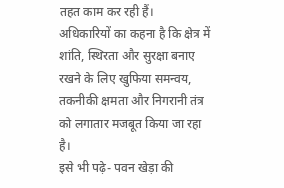तहत काम कर रही हैं।
अधिकारियों का कहना है कि क्षेत्र में शांति, स्थिरता और सुरक्षा बनाए रखने के लिए खुफिया समन्वय, तकनीकी क्षमता और निगरानी तंत्र को लगातार मजबूत किया जा रहा है।
इसे भी पढ़े- पवन खेड़ा की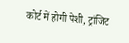कोर्ट में होगी पेशी, ट्रांजिट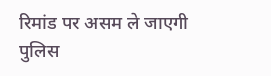रिमांड पर असम ले जाएगी पुलिस